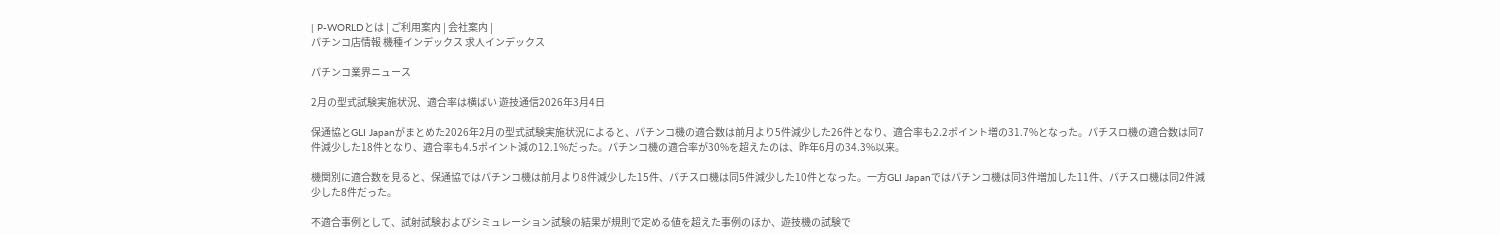| P-WORLDとは | ご利用案内 | 会社案内 |
パチンコ店情報 機種インデックス 求人インデックス

パチンコ業界ニュース

2月の型式試験実施状況、適合率は横ばい 遊技通信2026年3月4日

保通協とGLI Japanがまとめた2026年2月の型式試験実施状況によると、パチンコ機の適合数は前月より5件減少した26件となり、適合率も2.2ポイント増の31.7%となった。パチスロ機の適合数は同7件減少した18件となり、適合率も4.5ポイント減の12.1%だった。パチンコ機の適合率が30%を超えたのは、昨年6月の34.3%以来。

機関別に適合数を見ると、保通協ではパチンコ機は前月より8件減少した15件、パチスロ機は同5件減少した10件となった。一方GLI Japanではパチンコ機は同3件増加した11件、パチスロ機は同2件減少した8件だった。

不適合事例として、試射試験およびシミュレーション試験の結果が規則で定める値を超えた事例のほか、遊技機の試験で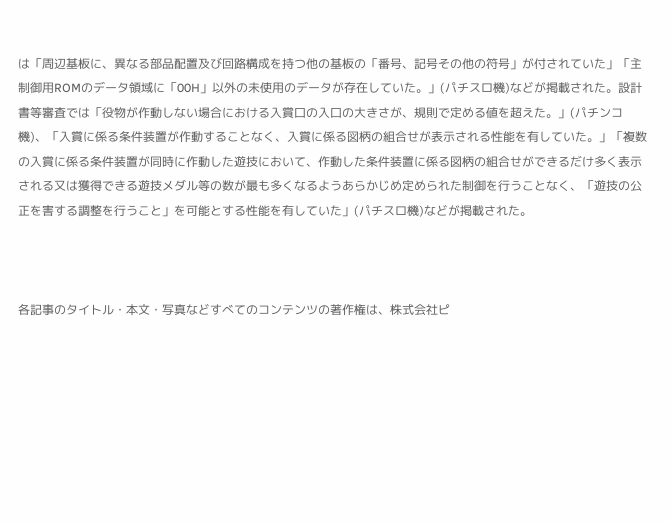は「周辺基板に、異なる部品配置及び回路構成を持つ他の基板の「番号、記号その他の符号」が付されていた」「主制御用ROMのデータ領域に「00H」以外の未使用のデータが存在していた。」(パチスロ機)などが掲載された。設計書等審査では「役物が作動しない場合における入賞口の入口の大きさが、規則で定める値を超えた。」(パチンコ機)、「入賞に係る条件装置が作動することなく、入賞に係る図柄の組合せが表示される性能を有していた。」「複数の入賞に係る条件装置が同時に作動した遊技において、作動した条件装置に係る図柄の組合せができるだけ多く表示される又は獲得できる遊技メダル等の数が最も多くなるようあらかじめ定められた制御を行うことなく、「遊技の公正を害する調整を行うこと」を可能とする性能を有していた」(パチスロ機)などが掲載された。



各記事のタイトル・本文・写真などすべてのコンテンツの著作権は、株式会社ピ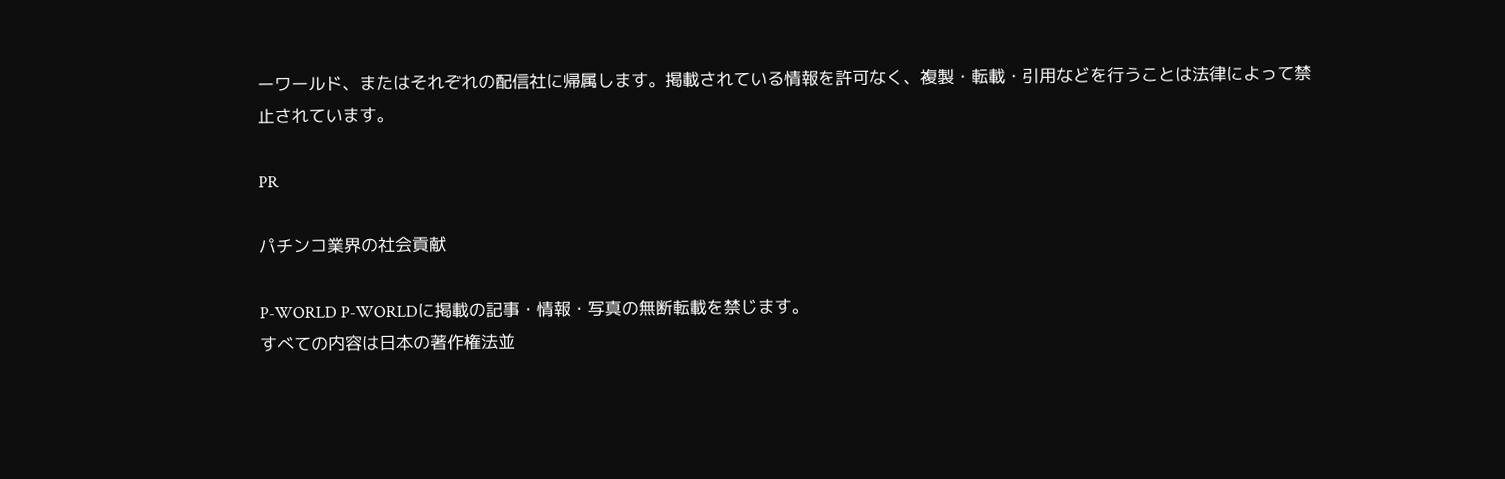ーワールド、またはそれぞれの配信社に帰属します。掲載されている情報を許可なく、複製・転載・引用などを行うことは法律によって禁止されています。

PR

パチンコ業界の社会貢献

P-WORLD P-WORLDに掲載の記事・情報・写真の無断転載を禁じます。
すべての内容は日本の著作権法並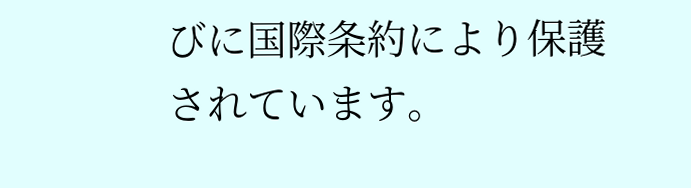びに国際条約により保護されています。